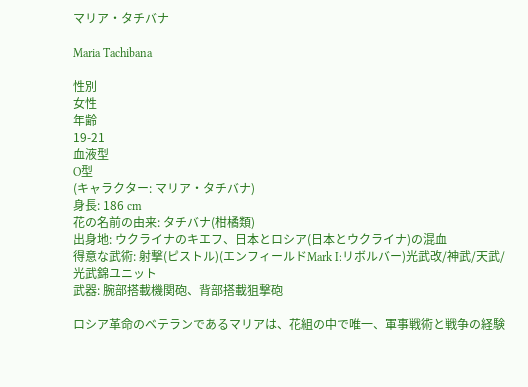マリア・タチバナ

Maria Tachibana

性別
女性
年齢
19-21
血液型
O型
(キャラクター: マリア・タチバナ)
身長: 186 cm
花の名前の由来: タチバナ(柑橘類)
出身地: ウクライナのキエフ、日本とロシア(日本とウクライナ)の混血
得意な武術: 射撃(ピストル)(エンフィールドMark I:リボルバー)光武改/神武/天武/光武錦ユニット
武器: 腕部搭載機関砲、背部搭載狙撃砲

ロシア革命のベテランであるマリアは、花組の中で唯一、軍事戦術と戦争の経験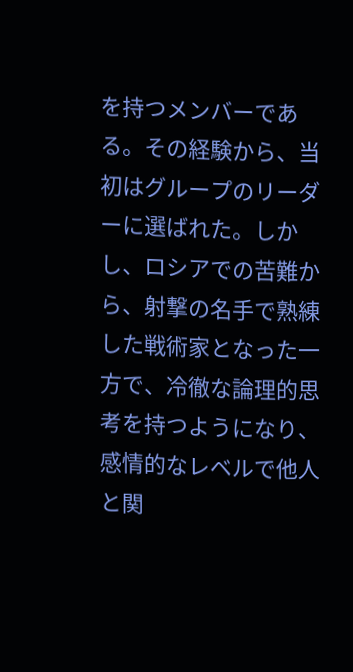を持つメンバーである。その経験から、当初はグループのリーダーに選ばれた。しかし、ロシアでの苦難から、射撃の名手で熟練した戦術家となった一方で、冷徹な論理的思考を持つようになり、感情的なレベルで他人と関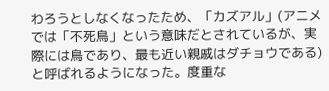わろうとしなくなったため、「カズアル」(アニメでは「不死鳥」という意味だとされているが、実際には鳥であり、最も近い親戚はダチョウである)と呼ばれるようになった。度重な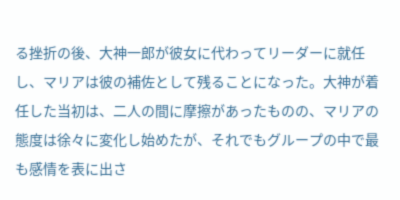る挫折の後、大神一郎が彼女に代わってリーダーに就任し、マリアは彼の補佐として残ることになった。大神が着任した当初は、二人の間に摩擦があったものの、マリアの態度は徐々に変化し始めたが、それでもグループの中で最も感情を表に出さ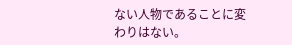ない人物であることに変わりはない。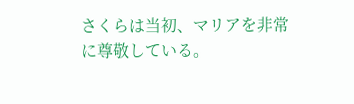さくらは当初、マリアを非常に尊敬している。